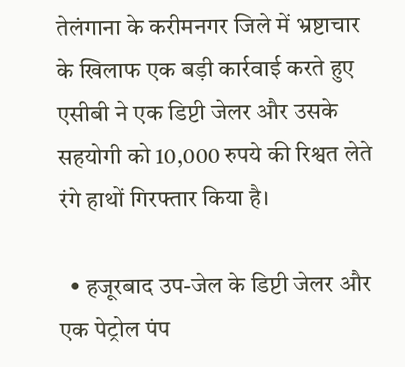तेलंगाना के करीमनगर जिले में भ्रष्टाचार के खिलाफ एक बड़ी कार्रवाई करते हुए एसीबी ने एक डिप्टी जेलर और उसके सहयोगी को 10,000 रुपये की रिश्वत लेते रंगे हाथों गिरफ्तार किया है।

  • हजूरबाद उप-जेल के डिप्टी जेलर और एक पेट्रोल पंप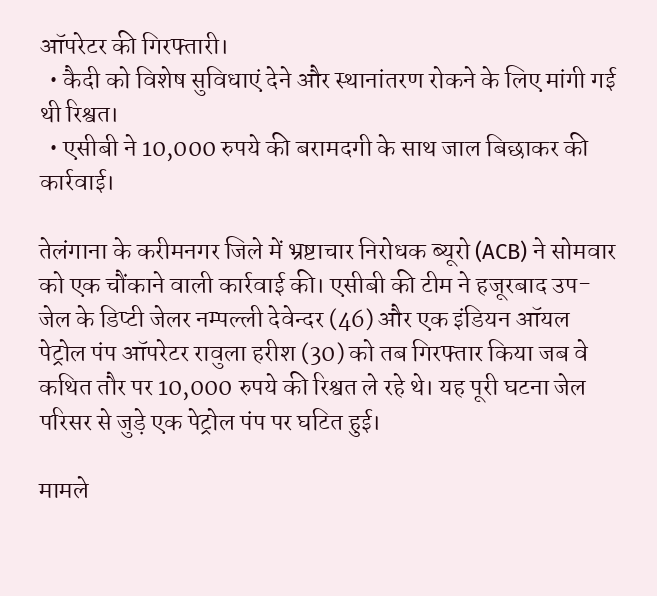ऑपरेटर की गिरफ्तारी।
  • कैदी को विशेष सुविधाएं देने और स्थानांतरण रोकने के लिए मांगी गई थी रिश्वत।
  • एसीबी ने 10,000 रुपये की बरामदगी के साथ जाल बिछाकर की कार्रवाई।

तेलंगाना के करीमनगर जिले में भ्रष्टाचार निरोधक ब्यूरो (ACB) ने सोमवार को एक चौंकाने वाली कार्रवाई की। एसीबी की टीम ने हजूरबाद उप-जेल के डिप्टी जेलर नम्पल्ली देवेन्दर (46) और एक इंडियन ऑयल पेट्रोल पंप ऑपरेटर रावुला हरीश (30) को तब गिरफ्तार किया जब वे कथित तौर पर 10,000 रुपये की रिश्वत ले रहे थे। यह पूरी घटना जेल परिसर से जुड़े एक पेट्रोल पंप पर घटित हुई।

मामले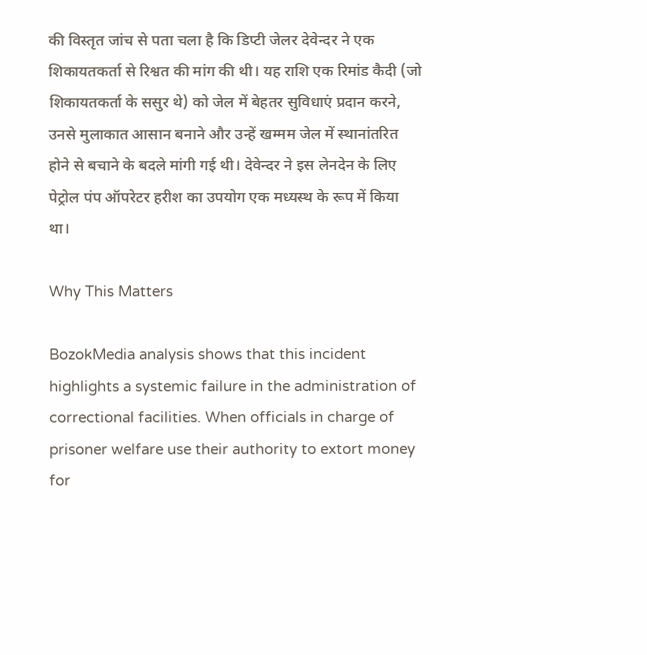की विस्तृत जांच से पता चला है कि डिप्टी जेलर देवेन्दर ने एक शिकायतकर्ता से रिश्वत की मांग की थी। यह राशि एक रिमांड कैदी (जो शिकायतकर्ता के ससुर थे) को जेल में बेहतर सुविधाएं प्रदान करने, उनसे मुलाकात आसान बनाने और उन्हें खम्मम जेल में स्थानांतरित होने से बचाने के बदले मांगी गई थी। देवेन्दर ने इस लेनदेन के लिए पेट्रोल पंप ऑपरेटर हरीश का उपयोग एक मध्यस्थ के रूप में किया था।

Why This Matters

BozokMedia analysis shows that this incident highlights a systemic failure in the administration of correctional facilities. When officials in charge of prisoner welfare use their authority to extort money for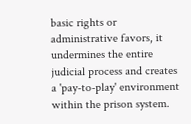basic rights or administrative favors, it undermines the entire judicial process and creates a 'pay-to-play' environment within the prison system.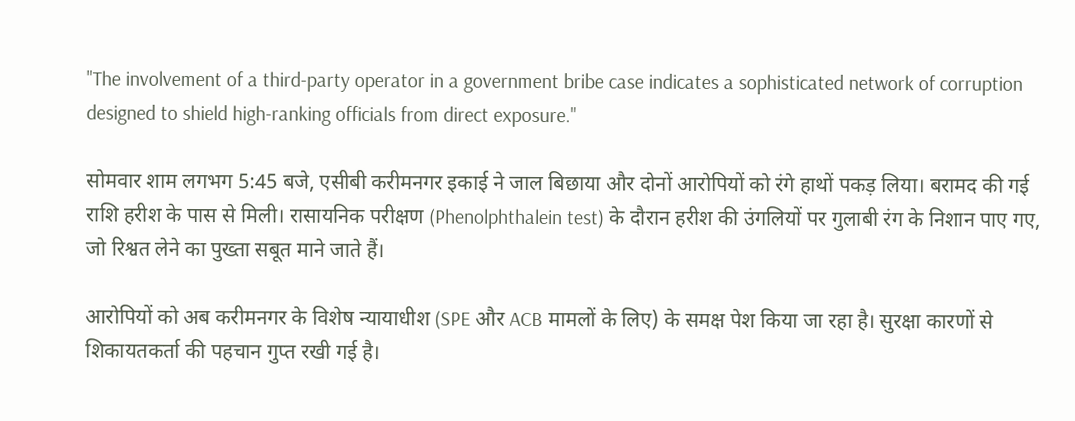"The involvement of a third-party operator in a government bribe case indicates a sophisticated network of corruption designed to shield high-ranking officials from direct exposure."

सोमवार शाम लगभग 5:45 बजे, एसीबी करीमनगर इकाई ने जाल बिछाया और दोनों आरोपियों को रंगे हाथों पकड़ लिया। बरामद की गई राशि हरीश के पास से मिली। रासायनिक परीक्षण (Phenolphthalein test) के दौरान हरीश की उंगलियों पर गुलाबी रंग के निशान पाए गए, जो रिश्वत लेने का पुख्ता सबूत माने जाते हैं।

आरोपियों को अब करीमनगर के विशेष न्यायाधीश (SPE और ACB मामलों के लिए) के समक्ष पेश किया जा रहा है। सुरक्षा कारणों से शिकायतकर्ता की पहचान गुप्त रखी गई है।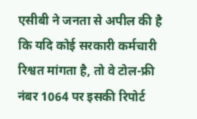एसीबी ने जनता से अपील की है कि यदि कोई सरकारी कर्मचारी रिश्वत मांगता है, तो वे टोल-फ्री नंबर 1064 पर इसकी रिपोर्ट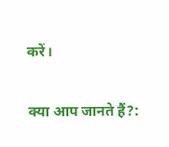करें।

क्या आप जानते हैं?: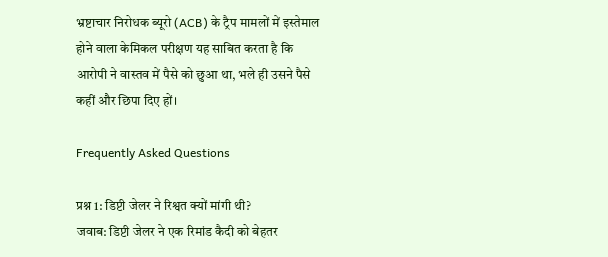भ्रष्टाचार निरोधक ब्यूरो (ACB) के ट्रैप मामलों में इस्तेमाल होने वाला केमिकल परीक्षण यह साबित करता है कि आरोपी ने वास्तव में पैसे को छुआ था, भले ही उसने पैसे कहीं और छिपा दिए हों।

Frequently Asked Questions

प्रश्न 1: डिप्टी जेलर ने रिश्वत क्यों मांगी थी?
जवाब: डिप्टी जेलर ने एक रिमांड कैदी को बेहतर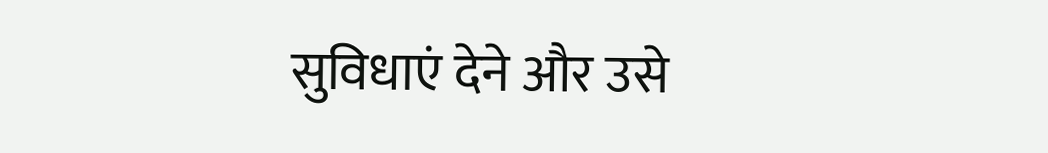सुविधाएं देने और उसे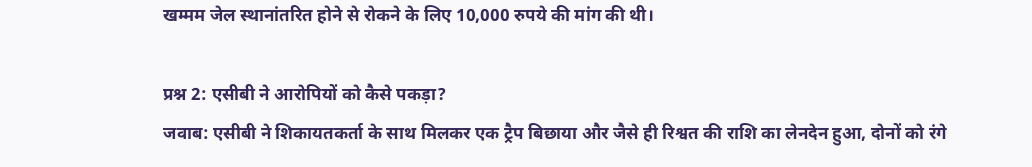खम्मम जेल स्थानांतरित होने से रोकने के लिए 10,000 रुपये की मांग की थी।

प्रश्न 2: एसीबी ने आरोपियों को कैसे पकड़ा?
जवाब: एसीबी ने शिकायतकर्ता के साथ मिलकर एक ट्रैप बिछाया और जैसे ही रिश्वत की राशि का लेनदेन हुआ, दोनों को रंगे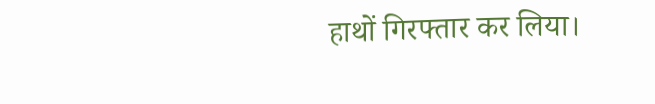हाथों गिरफ्तार कर लिया।